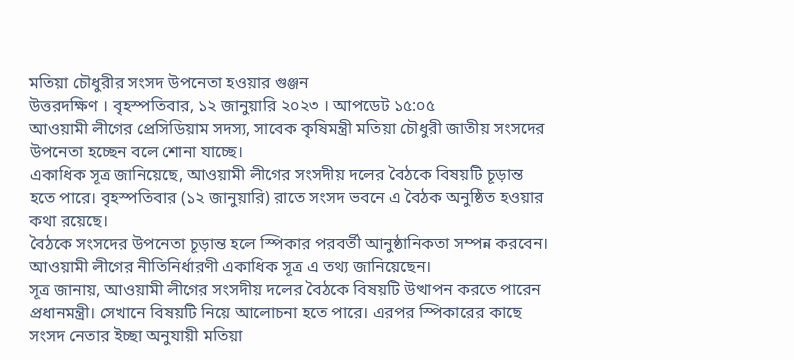মতিয়া চৌধুরীর সংসদ উপনেতা হওয়ার গুঞ্জন
উত্তরদক্ষিণ । বৃহস্পতিবার, ১২ জানুয়ারি ২০২৩ । আপডেট ১৫:০৫
আওয়ামী লীগের প্রেসিডিয়াম সদস্য, সাবেক কৃষিমন্ত্রী মতিয়া চৌধুরী জাতীয় সংসদের উপনেতা হচ্ছেন বলে শোনা যাচ্ছে।
একাধিক সূত্র জানিয়েছে, আওয়ামী লীগের সংসদীয় দলের বৈঠকে বিষয়টি চূড়ান্ত হতে পারে। বৃহস্পতিবার (১২ জানুয়ারি) রাতে সংসদ ভবনে এ বৈঠক অনুষ্ঠিত হওয়ার কথা রয়েছে।
বৈঠকে সংসদের উপনেতা চূড়ান্ত হলে স্পিকার পরবর্তী আনুষ্ঠানিকতা সম্পন্ন করবেন। আওয়ামী লীগের নীতিনির্ধারণী একাধিক সূত্র এ তথ্য জানিয়েছেন।
সূত্র জানায়, আওয়ামী লীগের সংসদীয় দলের বৈঠকে বিষয়টি উত্থাপন করতে পারেন প্রধানমন্ত্রী। সেখানে বিষয়টি নিয়ে আলোচনা হতে পারে। এরপর স্পিকারের কাছে সংসদ নেতার ইচ্ছা অনুযায়ী মতিয়া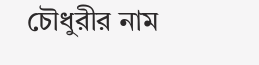চৌধুরীর নাম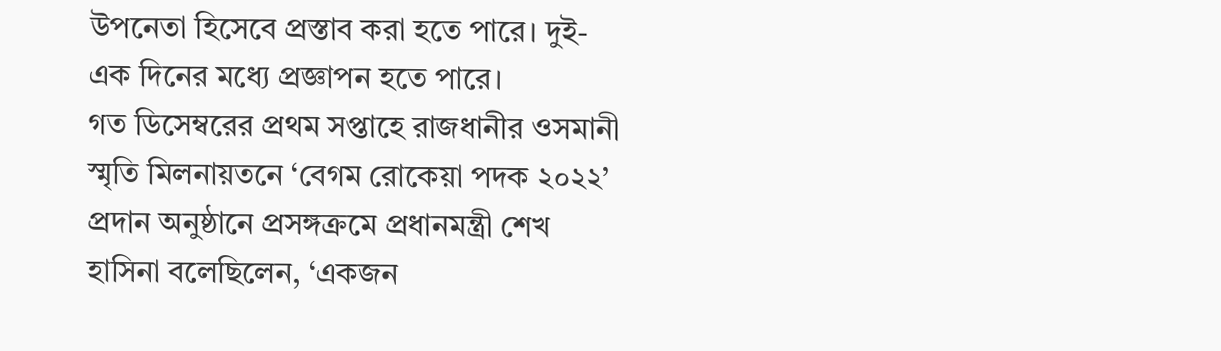উপনেতা হিসেবে প্রস্তাব করা হতে পারে। দুই-এক দিনের মধ্যে প্রজ্ঞাপন হতে পারে।
গত ডিসেম্বরের প্রথম সপ্তাহে রাজধানীর ওসমানী স্মৃতি মিলনায়তনে ‘বেগম রোকেয়া পদক ২০২২’ প্রদান অনুষ্ঠানে প্রসঙ্গক্রমে প্রধানমন্ত্রী শেখ হাসিনা বলেছিলেন, ‘একজন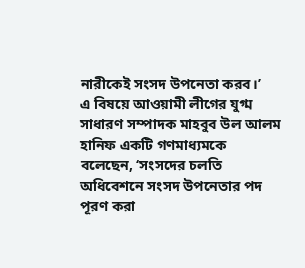নারীকেই সংসদ উপনেতা করব।’
এ বিষয়ে আওয়ামী লীগের যুগ্ম সাধারণ সম্পাদক মাহবুব উল আলম হানিফ একটি গণমাধ্যমকে বলেছেন, ‘সংসদের চলতি অধিবেশনে সংসদ উপনেতার পদ পূরণ করা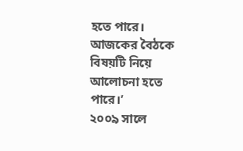হতে পারে। আজকের বৈঠকে বিষয়টি নিয়ে আলোচনা হতে পারে।’
২০০৯ সালে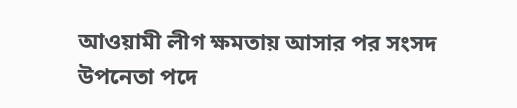আওয়ামী লীগ ক্ষমতায় আসার পর সংসদ উপনেতা পদে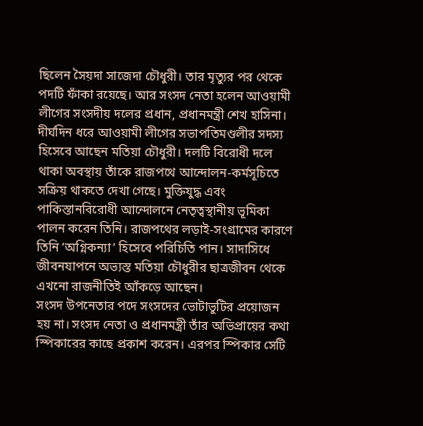ছিলেন সৈয়দা সাজেদা চৌধুরী। তার মৃত্যুর পর থেকে পদটি ফাঁকা রয়েছে। আর সংসদ নেতা হলেন আওয়ামী লীগের সংসদীয় দলের প্রধান, প্রধানমন্ত্রী শেখ হাসিনা।
দীর্ঘদিন ধরে আওয়ামী লীগের সভাপতিমণ্ডলীর সদস্য হিসেবে আছেন মতিয়া চৌধুরী। দলটি বিরোধী দলে থাকা অবস্থায় তাঁকে রাজপথে আন্দোলন-কর্মসূচিতে সক্রিয় থাকতে দেখা গেছে। মুক্তিযুদ্ধ এবং পাকিস্তানবিরোধী আন্দোলনে নেতৃত্বস্থানীয় ভূমিকা পালন করেন তিনি। রাজপথের লড়াই-সংগ্রামের কারণে তিনি ‘অগ্নিকন্যা’ হিসেবে পরিচিতি পান। সাদাসিধে জীবনযাপনে অভ্যস্ত মতিয়া চৌধুরীর ছাত্রজীবন থেকে এখনো রাজনীতিই আঁকড়ে আছেন।
সংসদ উপনেতার পদে সংসদের ভোটাভুটির প্রয়োজন হয় না। সংসদ নেতা ও প্রধানমন্ত্রী তাঁর অভিপ্রায়ের কথা স্পিকারের কাছে প্রকাশ করেন। এরপর স্পিকার সেটি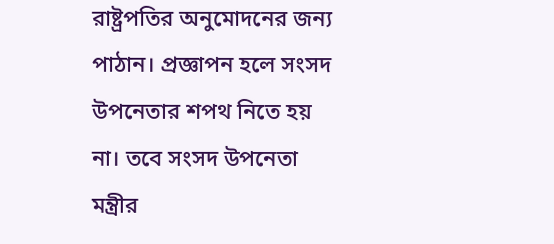রাষ্ট্রপতির অনুমোদনের জন্য পাঠান। প্রজ্ঞাপন হলে সংসদ উপনেতার শপথ নিতে হয় না। তবে সংসদ উপনেতা মন্ত্রীর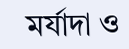মর্যাদা ও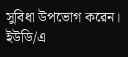সুবিধা উপভোগ করেন।
ইউডি/এ